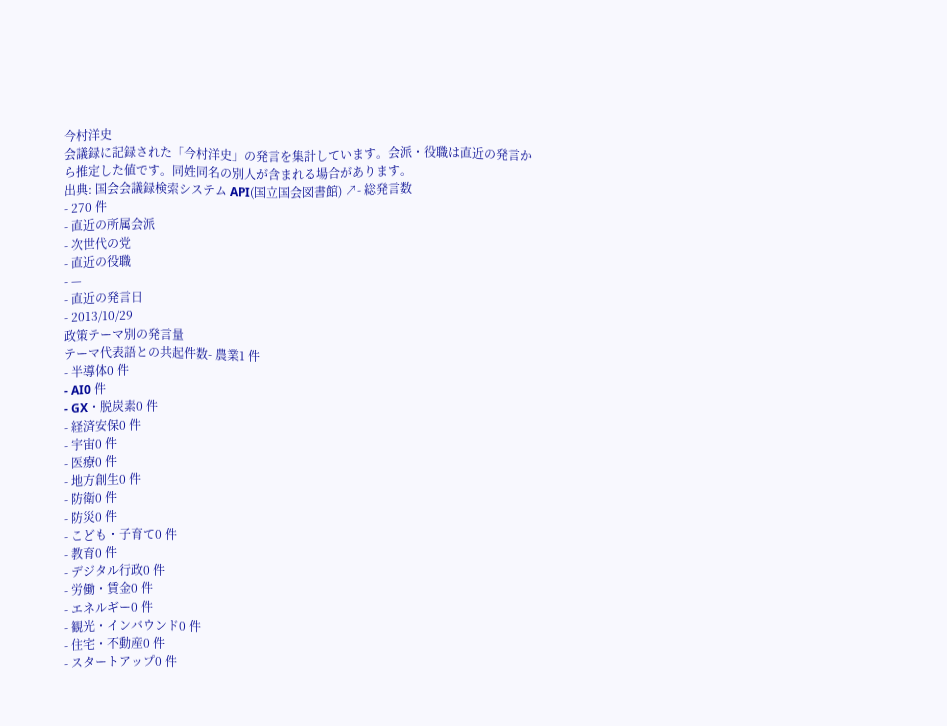今村洋史
会議録に記録された「今村洋史」の発言を集計しています。会派・役職は直近の発言から推定した値です。同姓同名の別人が含まれる場合があります。
出典: 国会会議録検索システム API(国立国会図書館) ↗- 総発言数
- 270 件
- 直近の所属会派
- 次世代の党
- 直近の役職
- —
- 直近の発言日
- 2013/10/29
政策テーマ別の発言量
テーマ代表語との共起件数- 農業1 件
- 半導体0 件
- AI0 件
- GX・脱炭素0 件
- 経済安保0 件
- 宇宙0 件
- 医療0 件
- 地方創生0 件
- 防衛0 件
- 防災0 件
- こども・子育て0 件
- 教育0 件
- デジタル行政0 件
- 労働・賃金0 件
- エネルギー0 件
- 観光・インバウンド0 件
- 住宅・不動産0 件
- スタートアップ0 件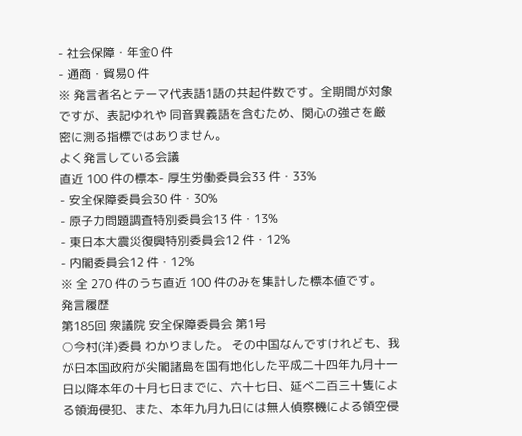- 社会保障・年金0 件
- 通商・貿易0 件
※ 発言者名とテーマ代表語1語の共起件数です。全期間が対象ですが、表記ゆれや 同音異義語を含むため、関心の強さを厳密に測る指標ではありません。
よく発言している会議
直近 100 件の標本- 厚生労働委員会33 件・33%
- 安全保障委員会30 件・30%
- 原子力問題調査特別委員会13 件・13%
- 東日本大震災復興特別委員会12 件・12%
- 内閣委員会12 件・12%
※ 全 270 件のうち直近 100 件のみを集計した標本値です。
発言履歴
第185回 衆議院 安全保障委員会 第1号
○今村(洋)委員 わかりました。 その中国なんですけれども、我が日本国政府が尖閣諸島を国有地化した平成二十四年九月十一日以降本年の十月七日までに、六十七日、延べ二百三十隻による領海侵犯、また、本年九月九日には無人偵察機による領空侵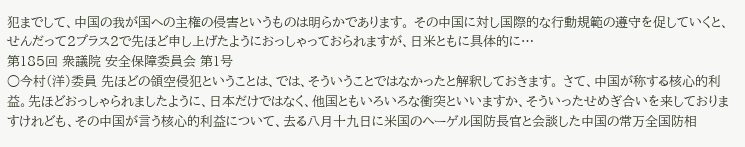犯までして、中国の我が国への主権の侵害というものは明らかであります。 その中国に対し国際的な行動規範の遵守を促していくと、せんだって2プラス2で先ほど申し上げたようにおっしゃっておられますが、日米ともに具体的に…
第185回 衆議院 安全保障委員会 第1号
○今村(洋)委員 先ほどの領空侵犯ということは、では、そういうことではなかったと解釈しておきます。 さて、中国が称する核心的利益。先ほどおっしゃられましたように、日本だけではなく、他国ともいろいろな衝突といいますか、そういったせめぎ合いを来しておりますけれども、その中国が言う核心的利益について、去る八月十九日に米国のヘーゲル国防長官と会談した中国の常万全国防相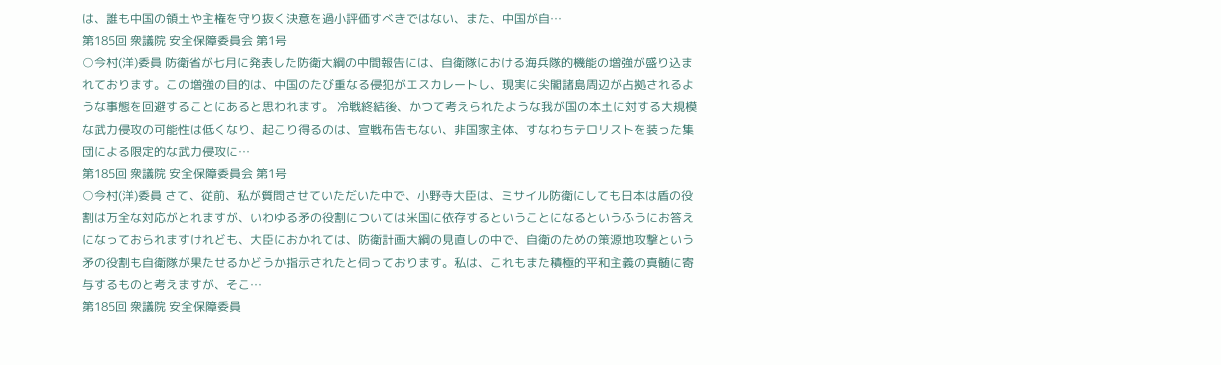は、誰も中国の領土や主権を守り抜く決意を過小評価すべきではない、また、中国が自…
第185回 衆議院 安全保障委員会 第1号
○今村(洋)委員 防衛省が七月に発表した防衛大綱の中間報告には、自衛隊における海兵隊的機能の増強が盛り込まれております。この増強の目的は、中国のたび重なる侵犯がエスカレートし、現実に尖閣諸島周辺が占拠されるような事態を回避することにあると思われます。 冷戦終結後、かつて考えられたような我が国の本土に対する大規模な武力侵攻の可能性は低くなり、起こり得るのは、宣戦布告もない、非国家主体、すなわちテロリストを装った集団による限定的な武力侵攻に…
第185回 衆議院 安全保障委員会 第1号
○今村(洋)委員 さて、従前、私が質問させていただいた中で、小野寺大臣は、ミサイル防衛にしても日本は盾の役割は万全な対応がとれますが、いわゆる矛の役割については米国に依存するということになるというふうにお答えになっておられますけれども、大臣におかれては、防衛計画大綱の見直しの中で、自衛のための策源地攻撃という矛の役割も自衛隊が果たせるかどうか指示されたと伺っております。私は、これもまた積極的平和主義の真髄に寄与するものと考えますが、そこ…
第185回 衆議院 安全保障委員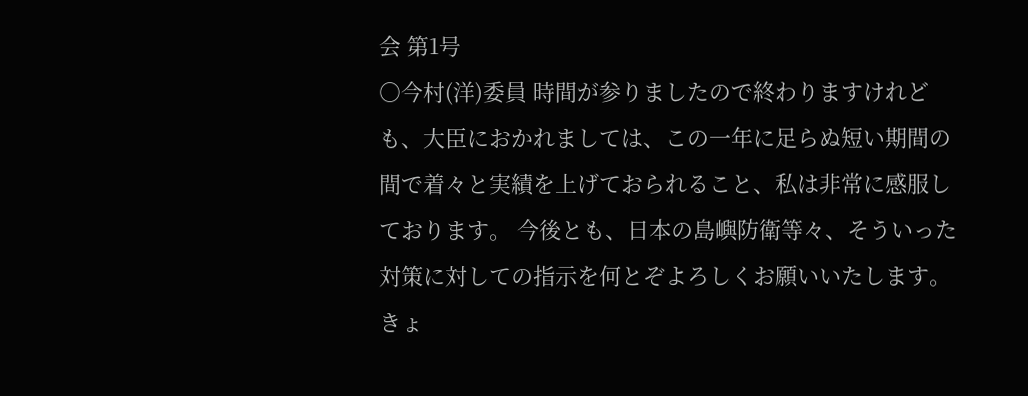会 第1号
○今村(洋)委員 時間が参りましたので終わりますけれども、大臣におかれましては、この一年に足らぬ短い期間の間で着々と実績を上げておられること、私は非常に感服しております。 今後とも、日本の島嶼防衛等々、そういった対策に対しての指示を何とぞよろしくお願いいたします。 きょ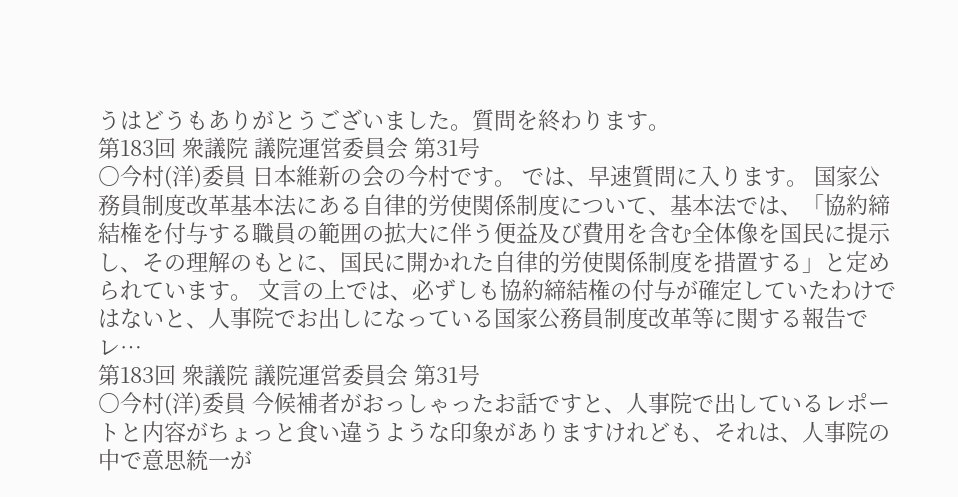うはどうもありがとうございました。質問を終わります。
第183回 衆議院 議院運営委員会 第31号
○今村(洋)委員 日本維新の会の今村です。 では、早速質問に入ります。 国家公務員制度改革基本法にある自律的労使関係制度について、基本法では、「協約締結権を付与する職員の範囲の拡大に伴う便益及び費用を含む全体像を国民に提示し、その理解のもとに、国民に開かれた自律的労使関係制度を措置する」と定められています。 文言の上では、必ずしも協約締結権の付与が確定していたわけではないと、人事院でお出しになっている国家公務員制度改革等に関する報告でレ…
第183回 衆議院 議院運営委員会 第31号
○今村(洋)委員 今候補者がおっしゃったお話ですと、人事院で出しているレポートと内容がちょっと食い違うような印象がありますけれども、それは、人事院の中で意思統一が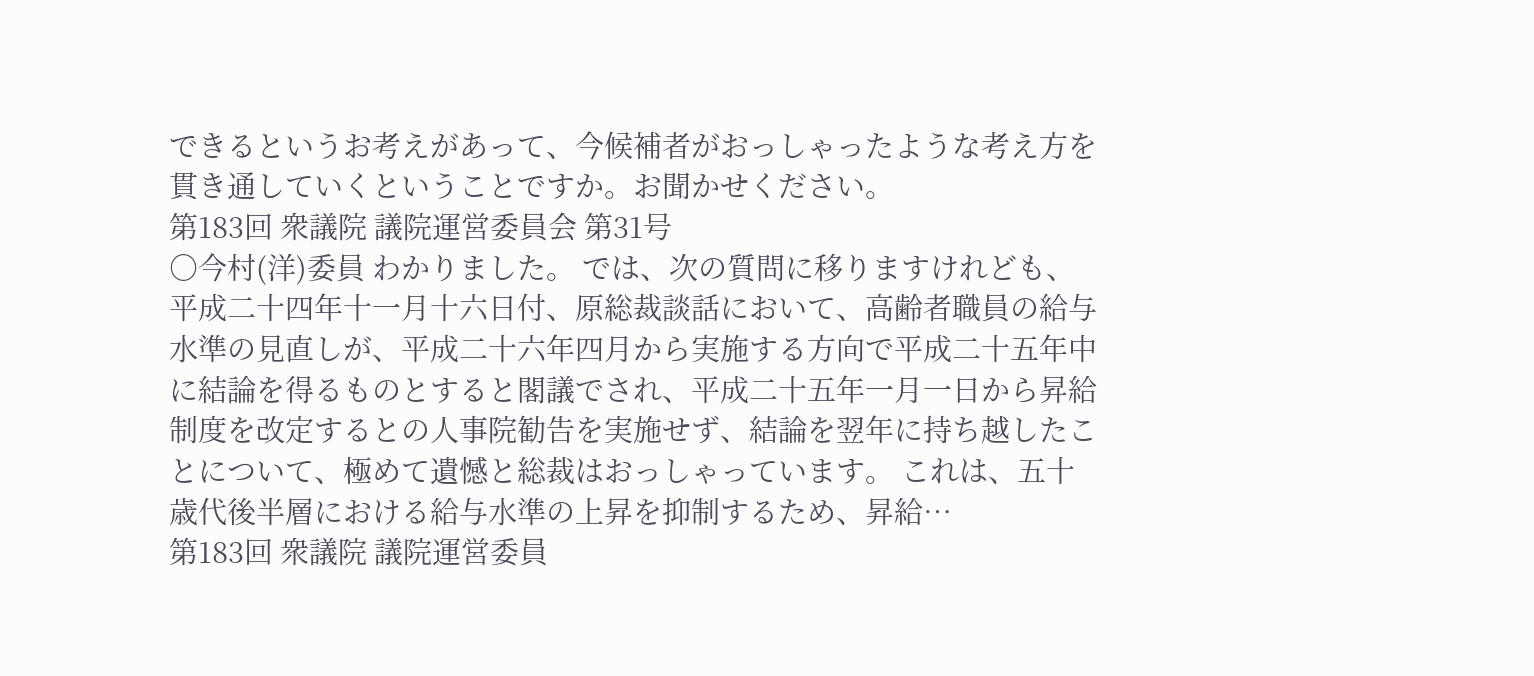できるというお考えがあって、今候補者がおっしゃったような考え方を貫き通していくということですか。お聞かせください。
第183回 衆議院 議院運営委員会 第31号
○今村(洋)委員 わかりました。 では、次の質問に移りますけれども、平成二十四年十一月十六日付、原総裁談話において、高齢者職員の給与水準の見直しが、平成二十六年四月から実施する方向で平成二十五年中に結論を得るものとすると閣議でされ、平成二十五年一月一日から昇給制度を改定するとの人事院勧告を実施せず、結論を翌年に持ち越したことについて、極めて遺憾と総裁はおっしゃっています。 これは、五十歳代後半層における給与水準の上昇を抑制するため、昇給…
第183回 衆議院 議院運営委員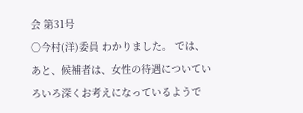会 第31号
○今村(洋)委員 わかりました。 では、あと、候補者は、女性の待遇についていろいろ深くお考えになっているようで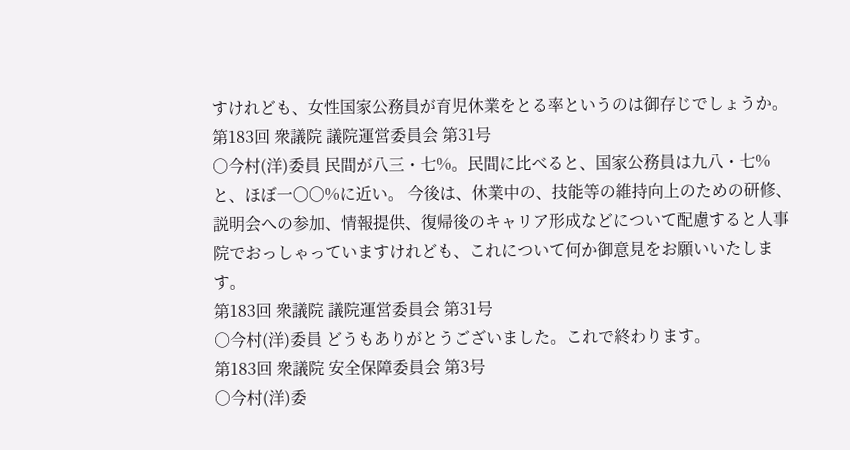すけれども、女性国家公務員が育児休業をとる率というのは御存じでしょうか。
第183回 衆議院 議院運営委員会 第31号
○今村(洋)委員 民間が八三・七%。民間に比べると、国家公務員は九八・七%と、ほぼ一〇〇%に近い。 今後は、休業中の、技能等の維持向上のための研修、説明会への参加、情報提供、復帰後のキャリア形成などについて配慮すると人事院でおっしゃっていますけれども、これについて何か御意見をお願いいたします。
第183回 衆議院 議院運営委員会 第31号
○今村(洋)委員 どうもありがとうございました。これで終わります。
第183回 衆議院 安全保障委員会 第3号
○今村(洋)委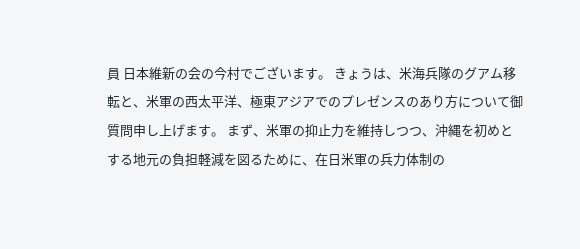員 日本維新の会の今村でございます。 きょうは、米海兵隊のグアム移転と、米軍の西太平洋、極東アジアでのプレゼンスのあり方について御質問申し上げます。 まず、米軍の抑止力を維持しつつ、沖縄を初めとする地元の負担軽減を図るために、在日米軍の兵力体制の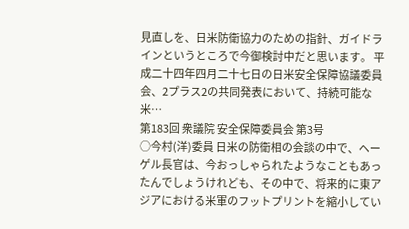見直しを、日米防衛協力のための指針、ガイドラインというところで今御検討中だと思います。 平成二十四年四月二十七日の日米安全保障協議委員会、2プラス2の共同発表において、持続可能な米…
第183回 衆議院 安全保障委員会 第3号
○今村(洋)委員 日米の防衛相の会談の中で、ヘーゲル長官は、今おっしゃられたようなこともあったんでしょうけれども、その中で、将来的に東アジアにおける米軍のフットプリントを縮小してい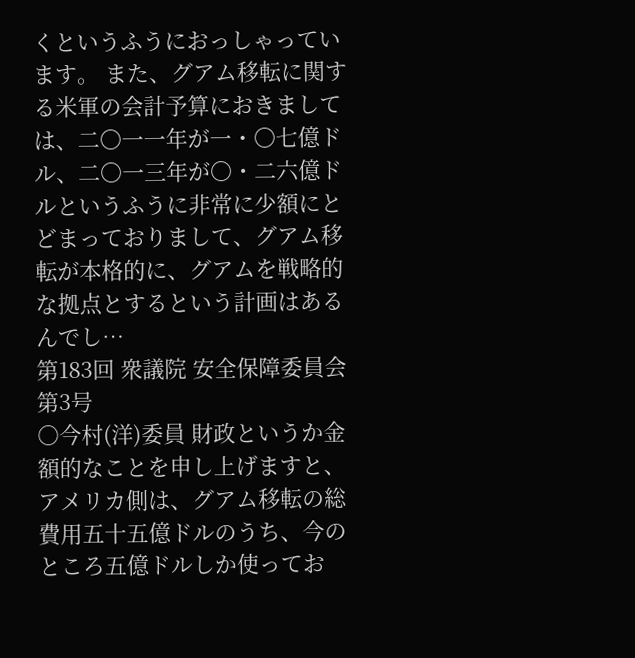くというふうにおっしゃっています。 また、グアム移転に関する米軍の会計予算におきましては、二〇一一年が一・〇七億ドル、二〇一三年が〇・二六億ドルというふうに非常に少額にとどまっておりまして、グアム移転が本格的に、グアムを戦略的な拠点とするという計画はあるんでし…
第183回 衆議院 安全保障委員会 第3号
○今村(洋)委員 財政というか金額的なことを申し上げますと、アメリカ側は、グアム移転の総費用五十五億ドルのうち、今のところ五億ドルしか使ってお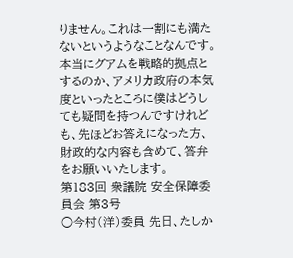りません。これは一割にも満たないというようなことなんです。 本当にグアムを戦略的拠点とするのか、アメリカ政府の本気度といったところに僕はどうしても疑問を持つんですけれども、先ほどお答えになった方、財政的な内容も含めて、答弁をお願いいたします。
第183回 衆議院 安全保障委員会 第3号
○今村(洋)委員 先日、たしか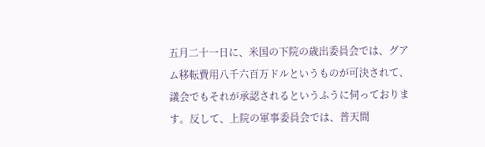五月二十一日に、米国の下院の歳出委員会では、グアム移転費用八千六百万ドルというものが可決されて、議会でもそれが承認されるというふうに伺っております。反して、上院の軍事委員会では、普天間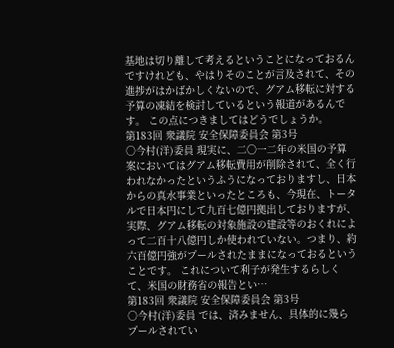基地は切り離して考えるということになっておるんですけれども、やはりそのことが言及されて、その進捗がはかばかしくないので、グアム移転に対する予算の凍結を検討しているという報道があるんです。 この点につきましてはどうでしょうか。
第183回 衆議院 安全保障委員会 第3号
○今村(洋)委員 現実に、二〇一二年の米国の予算案においてはグアム移転費用が削除されて、全く行われなかったというふうになっておりますし、日本からの真水事業といったところも、今現在、トータルで日本円にして九百七億円拠出しておりますが、実際、グアム移転の対象施設の建設等のおくれによって二百十八億円しか使われていない。つまり、約六百億円強がプールされたままになっておるということです。 これについて利子が発生するらしくて、米国の財務省の報告とい…
第183回 衆議院 安全保障委員会 第3号
○今村(洋)委員 では、済みません、具体的に幾らプールされてい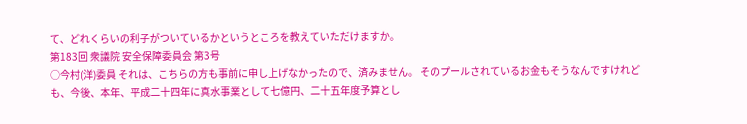て、どれくらいの利子がついているかというところを教えていただけますか。
第183回 衆議院 安全保障委員会 第3号
○今村(洋)委員 それは、こちらの方も事前に申し上げなかったので、済みません。 そのプールされているお金もそうなんですけれども、今後、本年、平成二十四年に真水事業として七億円、二十五年度予算とし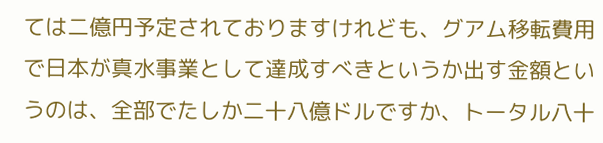ては二億円予定されておりますけれども、グアム移転費用で日本が真水事業として達成すべきというか出す金額というのは、全部でたしか二十八億ドルですか、トータル八十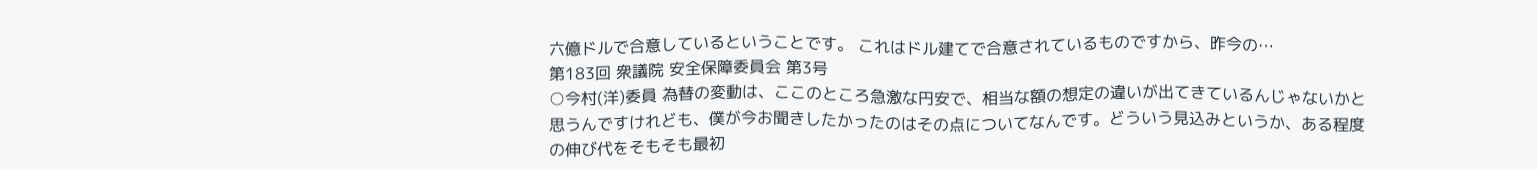六億ドルで合意しているということです。 これはドル建てで合意されているものですから、昨今の…
第183回 衆議院 安全保障委員会 第3号
○今村(洋)委員 為替の変動は、ここのところ急激な円安で、相当な額の想定の違いが出てきているんじゃないかと思うんですけれども、僕が今お聞きしたかったのはその点についてなんです。どういう見込みというか、ある程度の伸び代をそもそも最初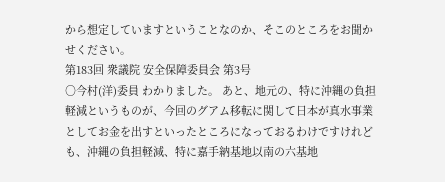から想定していますということなのか、そこのところをお聞かせください。
第183回 衆議院 安全保障委員会 第3号
○今村(洋)委員 わかりました。 あと、地元の、特に沖縄の負担軽減というものが、今回のグアム移転に関して日本が真水事業としてお金を出すといったところになっておるわけですけれども、沖縄の負担軽減、特に嘉手納基地以南の六基地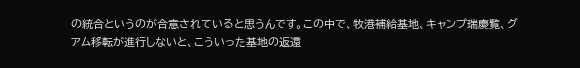の統合というのが合意されていると思うんです。この中で、牧港補給基地、キャンプ瑞慶覧、グアム移転が進行しないと、こういった基地の返還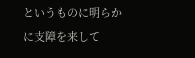というものに明らかに支障を来して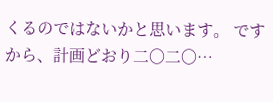くるのではないかと思います。 ですから、計画どおり二〇二〇…